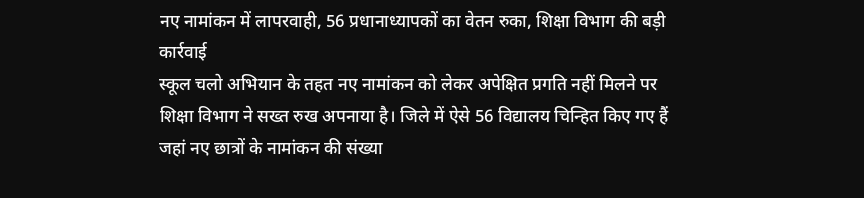नए नामांकन में लापरवाही, 56 प्रधानाध्यापकों का वेतन रुका, शिक्षा विभाग की बड़ी कार्रवाई
स्कूल चलो अभियान के तहत नए नामांकन को लेकर अपेक्षित प्रगति नहीं मिलने पर शिक्षा विभाग ने सख्त रुख अपनाया है। जिले में ऐसे 56 विद्यालय चिन्हित किए गए हैं जहां नए छात्रों के नामांकन की संख्या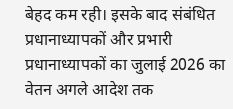बेहद कम रही। इसके बाद संबंधित प्रधानाध्यापकों और प्रभारी प्रधानाध्यापकों का जुलाई 2026 का वेतन अगले आदेश तक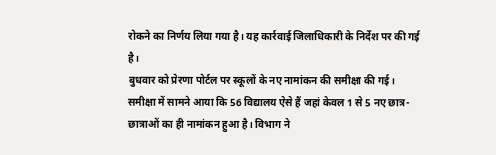रोकने का निर्णय लिया गया है। यह कार्रवाई जिलाधिकारी के निर्देश पर की गई है।
बुधवार को प्रेरणा पोर्टल पर स्कूलों के नए नामांकन की समीक्षा की गई। समीक्षा में सामने आया कि 56 विद्यालय ऐसे हैं जहां केवल 1 से 5 नए छात्र-छात्राओं का ही नामांकन हुआ है। विभाग ने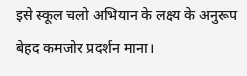इसे स्कूल चलो अभियान के लक्ष्य के अनुरूप बेहद कमजोर प्रदर्शन माना।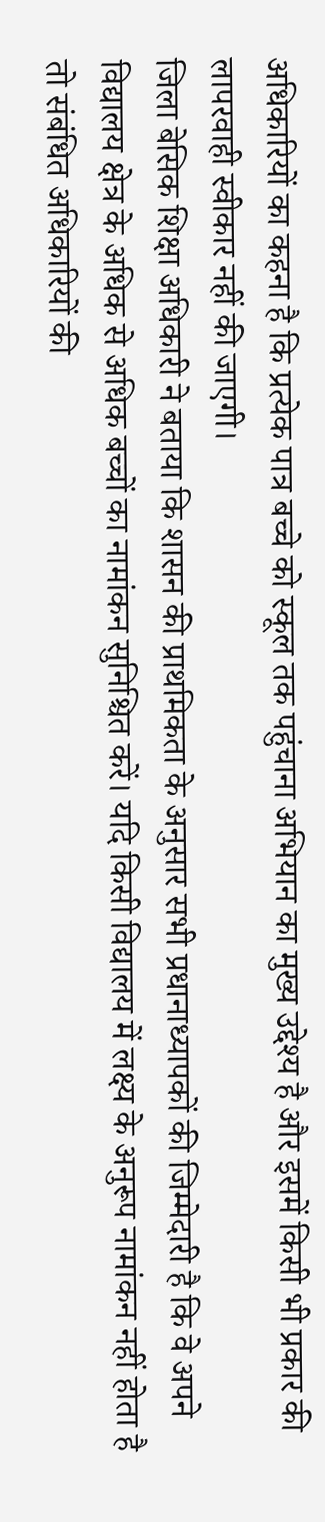अधिकारियों का कहना है कि प्रत्येक पात्र बच्चे को स्कूल तक पहुंचाना अभियान का मुख्य उद्देश्य है और इसमें किसी भी प्रकार की लापरवाही स्वीकार नहीं की जाएगी।
जिला बेसिक शिक्षा अधिकारी ने बताया कि शासन की प्राथमिकता के अनुसार सभी प्रधानाध्यापकों की जिम्मेदारी है कि वे अपने विद्यालय क्षेत्र के अधिक से अधिक बच्चों का नामांकन सुनिश्चित करें। यदि किसी विद्यालय में लक्ष्य के अनुरूप नामांकन नहीं होता है तो संबंधित अधिकारियों की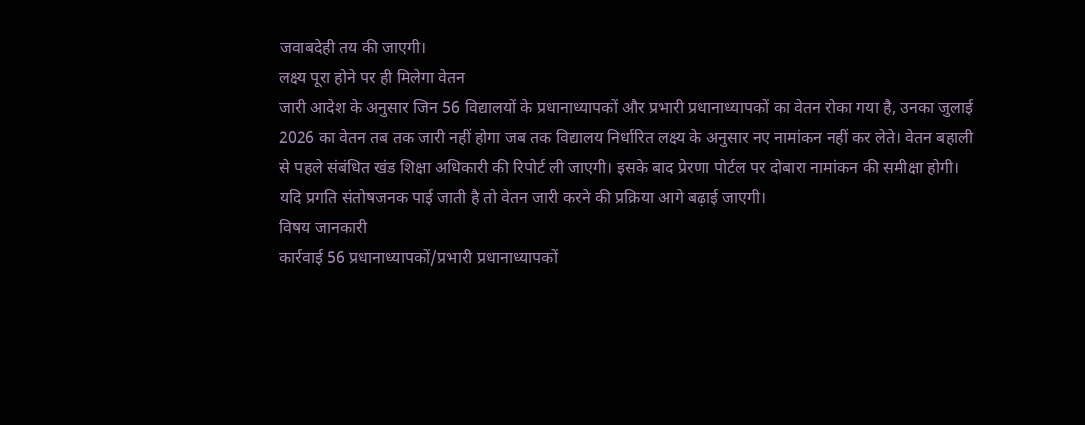जवाबदेही तय की जाएगी।
लक्ष्य पूरा होने पर ही मिलेगा वेतन
जारी आदेश के अनुसार जिन 56 विद्यालयों के प्रधानाध्यापकों और प्रभारी प्रधानाध्यापकों का वेतन रोका गया है, उनका जुलाई 2026 का वेतन तब तक जारी नहीं होगा जब तक विद्यालय निर्धारित लक्ष्य के अनुसार नए नामांकन नहीं कर लेते। वेतन बहाली से पहले संबंधित खंड शिक्षा अधिकारी की रिपोर्ट ली जाएगी। इसके बाद प्रेरणा पोर्टल पर दोबारा नामांकन की समीक्षा होगी। यदि प्रगति संतोषजनक पाई जाती है तो वेतन जारी करने की प्रक्रिया आगे बढ़ाई जाएगी।
विषय जानकारी
कार्रवाई 56 प्रधानाध्यापकों/प्रभारी प्रधानाध्यापकों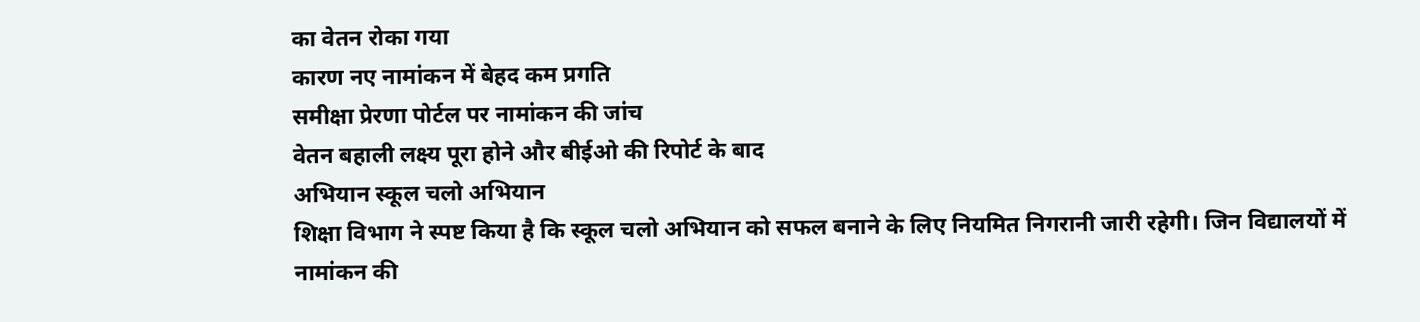का वेतन रोका गया
कारण नए नामांकन में बेहद कम प्रगति
समीक्षा प्रेरणा पोर्टल पर नामांकन की जांच
वेतन बहाली लक्ष्य पूरा होने और बीईओ की रिपोर्ट के बाद
अभियान स्कूल चलो अभियान
शिक्षा विभाग ने स्पष्ट किया है कि स्कूल चलो अभियान को सफल बनाने के लिए नियमित निगरानी जारी रहेगी। जिन विद्यालयों में नामांकन की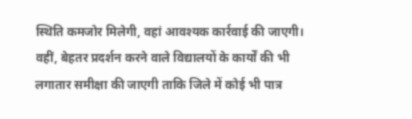स्थिति कमजोर मिलेगी, वहां आवश्यक कार्रवाई की जाएगी। वहीं, बेहतर प्रदर्शन करने वाले विद्यालयों के कार्यों की भी लगातार समीक्षा की जाएगी ताकि जिले में कोई भी पात्र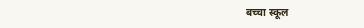बच्चा स्कूल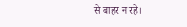से बाहर न रहे।